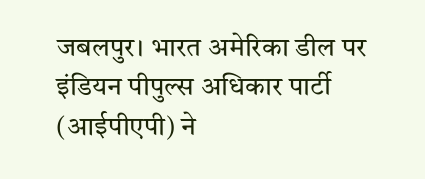जबलपुर। भारत अमेरिका डील पर इंडियन पीपुल्स अधिकार पार्टी (आईपीएपी) ने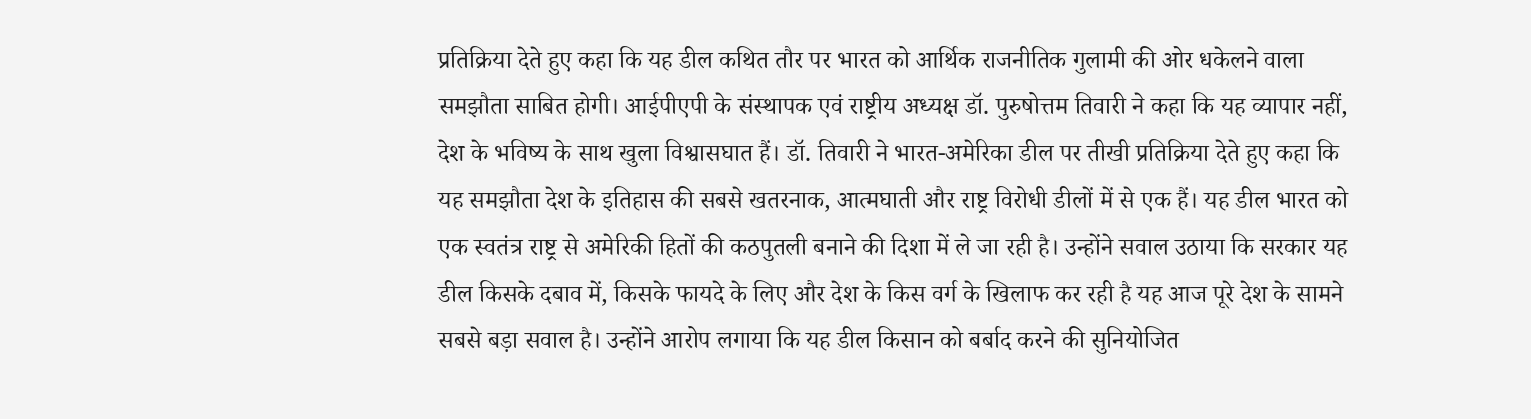प्रतिक्रिया देते हुए कहा कि यह डील कथित तौर पर भारत को आर्थिक राजनीतिक गुलामी की ओर धकेलने वाला समझौता साबित होगी। आईपीएपी के संस्थापक एवं राष्ट्रीय अध्यक्ष डॉ. पुरुषोत्तम तिवारी ने कहा कि यह व्यापार नहीं, देश के भविष्य के साथ खुला विश्वासघात हैं। डॉ. तिवारी ने भारत-अमेरिका डील पर तीखी प्रतिक्रिया देते हुए कहा कि यह समझौता देश के इतिहास की सबसे खतरनाक, आत्मघाती और राष्ट्र विरोधी डीलों में से एक हैं। यह डील भारत को एक स्वतंत्र राष्ट्र से अमेरिकी हितों की कठपुतली बनाने की दिशा में ले जा रही है। उन्होंने सवाल उठाया कि सरकार यह डील किसके दबाव में, किसके फायदे के लिए और देश के किस वर्ग के खिलाफ कर रही है यह आज पूरे देश के सामने सबसे बड़ा सवाल है। उन्होंने आरोप लगाया कि यह डील किसान को बर्बाद करने की सुनियोजित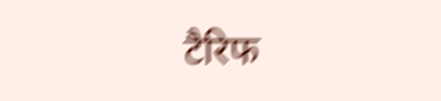टैरिफ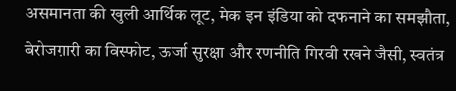असमानता की खुली आर्थिक लूट, मेक इन इंडिया को दफनाने का समझौता, बेरोजग़ारी का विस्फोट, ऊर्जा सुरक्षा और रणनीति गिरवी रखने जैसी, स्वतंत्र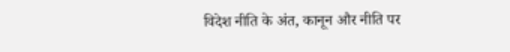विदेश नीति के अंत, कानून और नीति पर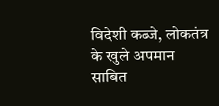विदेशी कब्जे, लोकतंत्र के खुले अपमान साबित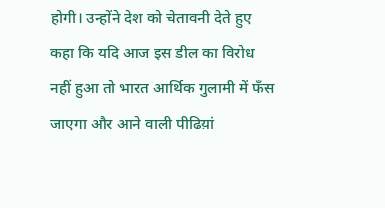होगी। उन्होंने देश को चेतावनी देते हुए कहा कि यदि आज इस डील का विरोध नहीं हुआ तो भारत आर्थिक गुलामी में फँस जाएगा और आने वाली पीढिय़ां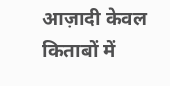आज़ादी केवल किताबों में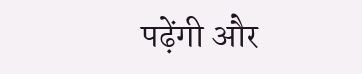पढ़ेंगी और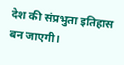देश की संप्रभुता इतिहास बन जाएगी।